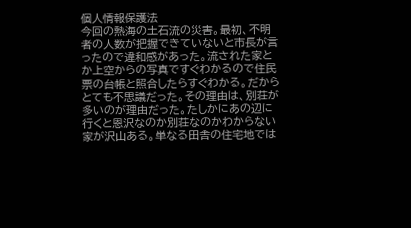個人情報保護法
今回の熱海の土石流の災害。最初、不明者の人数が把握できていないと市長が言ったので違和感があった。流された家とか上空からの写真ですぐわかるので住民票の台帳と照合したらすぐわかる。だからとても不思議だった。その理由は、別荘が多いのが理由だった。たしかにあの辺に行くと恩沢なのか別荘なのかわからない家が沢山ある。単なる田舎の住宅地では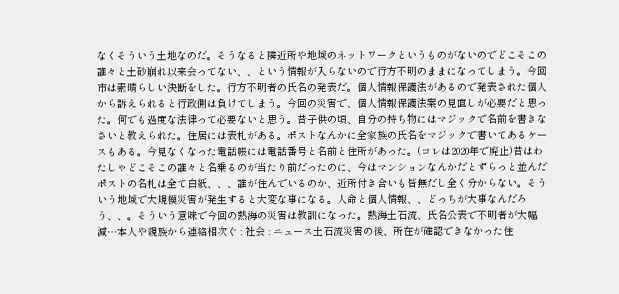なくそういう土地なのだ。そうなると隣近所や地域のネットワークというものがないのでどこそこの誰々と土砂崩れ以来会ってない、、という情報が入らないので行方不明のままになってしまう。今回市は素晴らしい決断をした。行方不明者の氏名の発表だ。個人情報保護法があるので発表された個人から訴えられると行政側は負けてしまう。今回の災害で、個人情報保護法案の見直しが必要だと思った。何でも過度な法律って必要ないと思う。昔子供の頃、自分の持ち物にはマジックで名前を書きなさいと教えられた。住居には表札がある。ポストなんかに全家族の氏名をマジックで書いてあるケースもある。今見なくなった電話帳には電話番号と名前と住所があった。(コレは2020年で廃止)昔はわたしゃどこそこの誰々と名乗るのが当たり前だったのに、今はマンションなんかだとずらっと並んだポストの名札は全て白紙、、、誰が住んでいるのか、近所付き合いも皆無だし全く分からない。そういう地域で大規模災害が発生すると大変な事になる。人命と個人情報、、どっちが大事なんだろう、、。そういう意味で今回の熱海の災害は教訓になった。熱海土石流、氏名公表で不明者が大幅減…本人や親族から連絡相次ぐ : 社会 : ニュース土石流災害の後、所在が確認できなかった住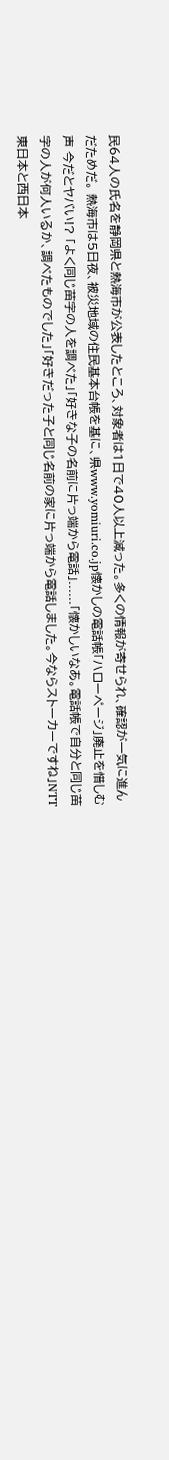民64人の氏名を静岡県と熱海市が公表したところ、対象者は1日で40人以上減った。多くの情報が寄せられ、確認が一気に進んだためだ。 熱海市は5日夜、被災地域の住民基本台帳を基に、県www.yomiuri.co.jp懐かしの電話帳「ハローページ」廃止を惜しむ声 今だとヤバい!? 「よく同じ苗字の人を調べた」「好きな子の名前に片っ端から電話」......「懐かしいなあ。電話帳で自分と同じ苗字の人が何人いるか、調べたものでした」「好きだった子と同じ名前の家に片っ端から電話しました。今ならストーカーですね」NTT東日本と西日本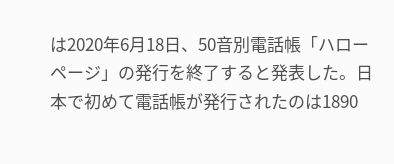は2020年6月18日、50音別電話帳「ハローページ」の発行を終了すると発表した。日本で初めて電話帳が発行されたのは1890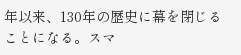年以来、130年の歴史に幕を閉じることになる。スマ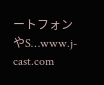ートフォンやS…www.j-cast.com